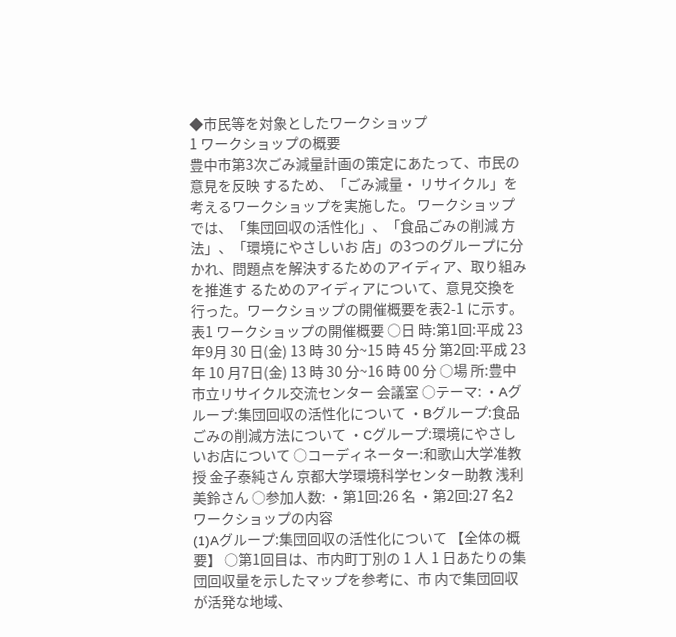◆市民等を対象としたワークショップ
1 ワークショップの概要
豊中市第3次ごみ減量計画の策定にあたって、市民の意見を反映 するため、「ごみ減量・ リサイクル」を考えるワークショップを実施した。 ワークショップでは、「集団回収の活性化」、「食品ごみの削減 方法」、「環境にやさしいお 店」の3つのグループに分かれ、問題点を解決するためのアイディア、取り組みを推進す るためのアイディアについて、意見交換を行った。ワークショップの開催概要を表2-1 に示す。 表1 ワークショップの開催概要 ○日 時:第1回:平成 23 年9月 30 日(金) 13 時 30 分~15 時 45 分 第2回:平成 23 年 10 月7日(金) 13 時 30 分~16 時 00 分 ○場 所:豊中市立リサイクル交流センター 会議室 ○テーマ: ・Aグループ:集団回収の活性化について ・Bグループ:食品ごみの削減方法について ・Cグループ:環境にやさしいお店について ○コーディネーター:和歌山大学准教授 金子泰純さん 京都大学環境科学センター助教 浅利美鈴さん ○参加人数: ・第1回:26 名 ・第2回:27 名2 ワークショップの内容
(1)Aグループ:集団回収の活性化について 【全体の概要】 ○第1回目は、市内町丁別の 1 人 1 日あたりの集団回収量を示したマップを参考に、市 内で集団回収が活発な地域、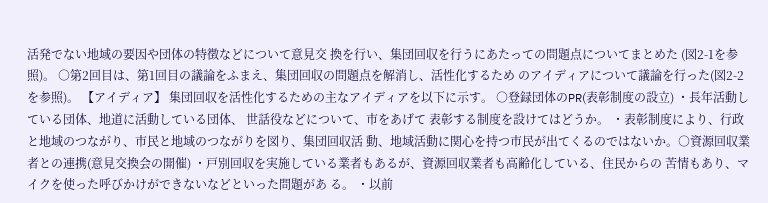活発でない地域の要因や団体の特徴などについて意見交 換を行い、集団回収を行うにあたっての問題点についてまとめた (図2-1を参照)。 ○第2回目は、第1回目の議論をふまえ、集団回収の問題点を解消し、活性化するため のアイディアについて議論を行った(図2-2を参照)。 【アイディア】 集団回収を活性化するための主なアイディアを以下に示す。 ○登録団体のPR(表彰制度の設立) ・長年活動している団体、地道に活動している団体、 世話役などについて、市をあげて 表彰する制度を設けてはどうか。 ・表彰制度により、行政と地域のつながり、市民と地域のつながりを図り、集団回収活 動、地域活動に関心を持つ市民が出てくるのではないか。○資源回収業者との連携(意見交換会の開催) ・戸別回収を実施している業者もあるが、資源回収業者も高齢化している、住民からの 苦情もあり、マイクを使った呼びかけができないなどといった問題があ る。 ・以前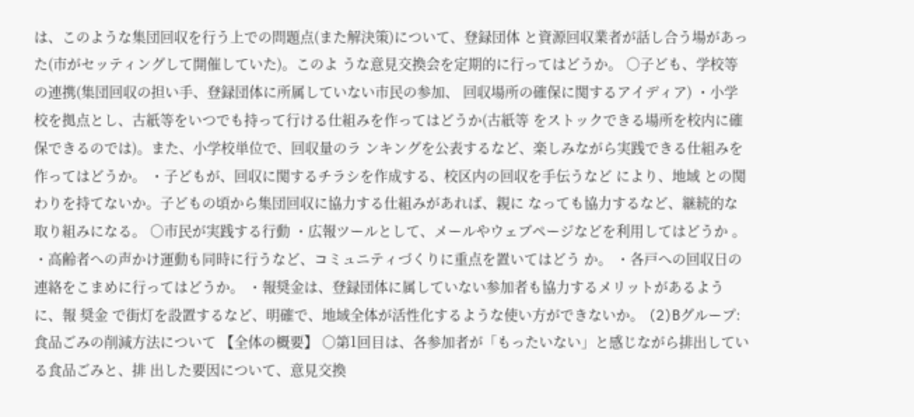は、このような集団回収を行う上での問題点(また解決策)について、登録団体 と資源回収業者が話し合う場があった(市がセッティングして開催していた)。このよ うな意見交換会を定期的に行ってはどうか。 ○子ども、学校等の連携(集団回収の担い手、登録団体に所属していない市民の参加、 回収場所の確保に関するアイディア) ・小学校を拠点とし、古紙等をいつでも持って行ける仕組みを作ってはどうか(古紙等 をストックできる場所を校内に確保できるのでは)。また、小学校単位で、回収量のラ ンキングを公表するなど、楽しみながら実践できる仕組みを作ってはどうか。 ・子どもが、回収に関するチラシを作成する、校区内の回収を手伝うなど により、地域 との関わりを持てないか。子どもの頃から集団回収に協力する仕組みがあれば、親に なっても協力するなど、継続的な取り組みになる。 ○市民が実践する行動 ・広報ツールとして、メールやウェブページなどを利用してはどうか 。 ・高齢者への声かけ運動も同時に行うなど、コミュニティづくりに重点を置いてはどう か。 ・各戸への回収日の連絡をこまめに行ってはどうか。 ・報奨金は、登録団体に属していない参加者も協力するメリットがあるように、報 奨金 で街灯を設置するなど、明確で、地域全体が活性化するような使い方ができないか。 (2)Bグループ:食品ごみの削減方法について 【全体の概要】 ○第1回目は、各参加者が「もったいない」と感じながら排出している食品ごみと、排 出した要因について、意見交換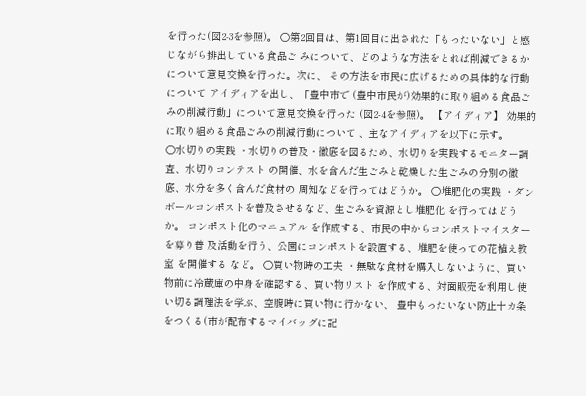を行った(図2-3を参照)。 ○第2回目は、第1回目に出された「もったいない」と感じながら排出している食品ご みについて、どのような方法をとれば削減できるかについて意見交換を行った。次に、 その方法を市民に広げるための具体的な行動について アイディアを出し、「豊中市で (豊中市民が)効果的に取り組める食品ごみの削減行動」について意見交換を行った (図2-4を参照)。 【アイディア】 効果的に取り組める食品ごみの削減行動について 、主なアイディアを以下に示す。
○水切りの実践 ・水切りの普及・徹底を図るため、水切りを実践するモニター調査、水切りコンテスト の開催、水を含んだ生ごみと乾燥した生ごみの分別の徹底、水分を多く含んだ食材の 周知などを行ってはどうか。 ○堆肥化の実践 ・ダンボールコンポストを普及させるなど、生ごみを資源とし堆肥化 を行ってはどうか。 コンポスト化のマニュアル を作成する、市民の中からコンポストマイスターを募り普 及活動を行う、公園にコンポストを設置する、堆肥を使っての花植え教室 を開催する など。 ○買い物時の工夫 ・無駄な食材を購入しないように、買い物前に冷蔵庫の中身を確認する、買い物リスト を作成する、対面販売を利用し使い切る調理法を学ぶ、空腹時に買い物に行かない、 豊中もったいない防止十カ条をつくる(市が配布するマイバッグに記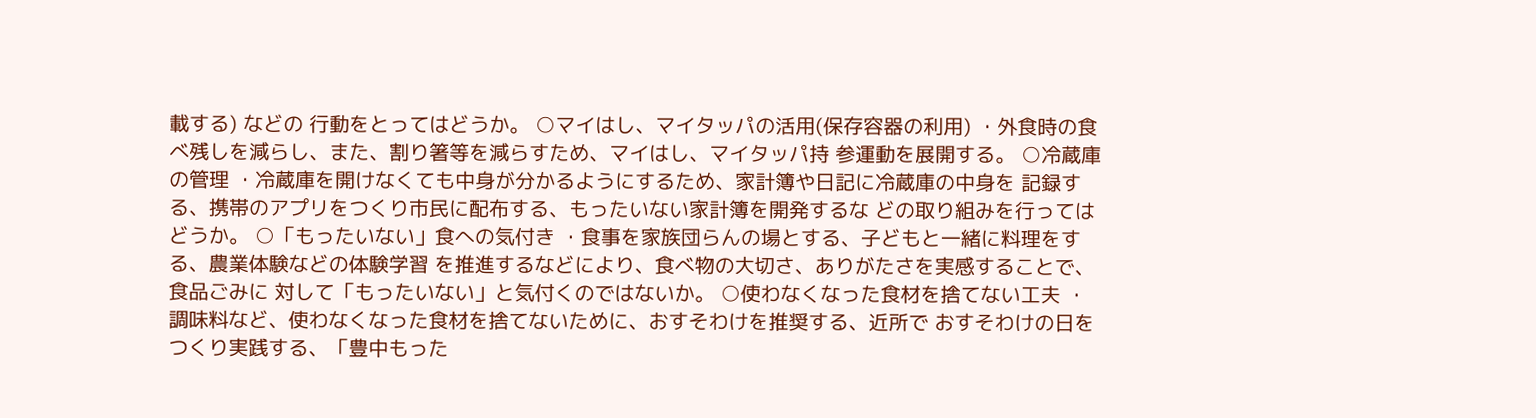載する) などの 行動をとってはどうか。 ○マイはし、マイタッパの活用(保存容器の利用) ・外食時の食べ残しを減らし、また、割り箸等を減らすため、マイはし、マイタッパ持 参運動を展開する。 ○冷蔵庫の管理 ・冷蔵庫を開けなくても中身が分かるようにするため、家計簿や日記に冷蔵庫の中身を 記録する、携帯のアプリをつくり市民に配布する、もったいない家計簿を開発するな どの取り組みを行ってはどうか。 ○「もったいない」食への気付き ・食事を家族団らんの場とする、子どもと一緒に料理をする、農業体験などの体験学習 を推進するなどにより、食べ物の大切さ、ありがたさを実感することで、食品ごみに 対して「もったいない」と気付くのではないか。 ○使わなくなった食材を捨てない工夫 ・調味料など、使わなくなった食材を捨てないために、おすそわけを推奨する、近所で おすそわけの日をつくり実践する、「豊中もった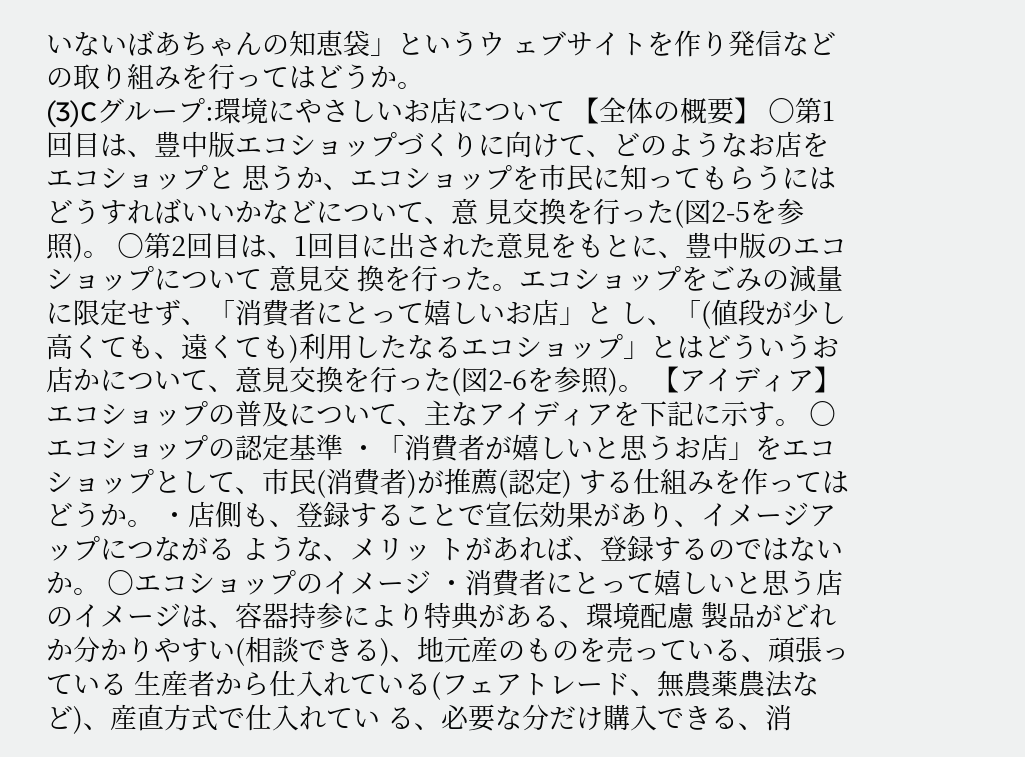いないばあちゃんの知恵袋」というウ ェブサイトを作り発信などの取り組みを行ってはどうか。
(3)Cグループ:環境にやさしいお店について 【全体の概要】 ○第1回目は、豊中版エコショップづくりに向けて、どのようなお店をエコショップと 思うか、エコショップを市民に知ってもらうにはどうすればいいかなどについて、意 見交換を行った(図2-5を参照)。 ○第2回目は、1回目に出された意見をもとに、豊中版のエコショップについて 意見交 換を行った。エコショップをごみの減量に限定せず、「消費者にとって嬉しいお店」と し、「(値段が少し高くても、遠くても)利用したなるエコショップ」とはどういうお 店かについて、意見交換を行った(図2-6を参照)。 【アイディア】 エコショップの普及について、主なアイディアを下記に示す。 ○エコショップの認定基準 ・「消費者が嬉しいと思うお店」をエコショップとして、市民(消費者)が推薦(認定) する仕組みを作ってはどうか。 ・店側も、登録することで宣伝効果があり、イメージアップにつながる ような、メリッ トがあれば、登録するのではないか。 ○エコショップのイメージ ・消費者にとって嬉しいと思う店のイメージは、容器持参により特典がある、環境配慮 製品がどれか分かりやすい(相談できる)、地元産のものを売っている、頑張っている 生産者から仕入れている(フェアトレード、無農薬農法など)、産直方式で仕入れてい る、必要な分だけ購入できる、消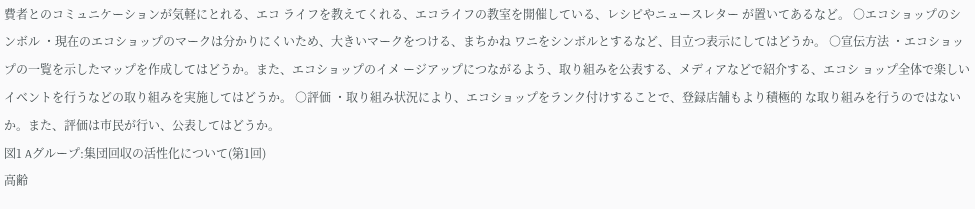費者とのコミュニケーションが気軽にとれる、エコ ライフを教えてくれる、エコライフの教室を開催している、レシピやニュースレター が置いてあるなど。 ○エコショップのシンボル ・現在のエコショップのマークは分かりにくいため、大きいマークをつける、まちかね ワニをシンボルとするなど、目立つ表示にしてはどうか。 ○宣伝方法 ・エコショップの一覧を示したマップを作成してはどうか。また、エコショップのイメ ージアップにつながるよう、取り組みを公表する、メディアなどで紹介する、エコシ ョップ全体で楽しいイベントを行うなどの取り組みを実施してはどうか。 ○評価 ・取り組み状況により、エコショップをランク付けすることで、登録店舗もより積極的 な取り組みを行うのではないか。また、評価は市民が行い、公表してはどうか。
図1 Aグループ:集団回収の活性化について(第1回)
高齢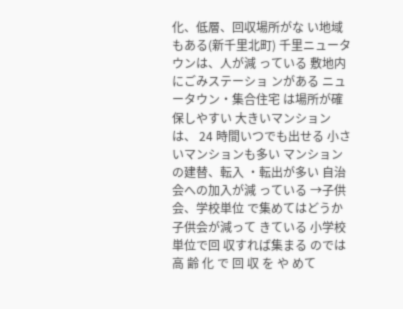化、低層、回収場所がな い地域もある(新千里北町) 千里ニュータウンは、人が減 っている 敷地内にごみステーショ ンがある ニュータウン・集合住宅 は場所が確保しやすい 大きいマンションは、 24 時間いつでも出せる 小さいマンションも多い マンションの建替、転入 ・転出が多い 自治会への加入が減 っている →子供会、学校単位 で集めてはどうか 子供会が減って きている 小学校単位で回 収すれば集まる のでは 高 齢 化 で 回 収 を や めて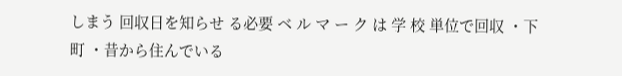しまう 回収日を知らせ る必要 ベ ル マ ー ク は 学 校 単位で回収 ・下町 ・昔から住んでいる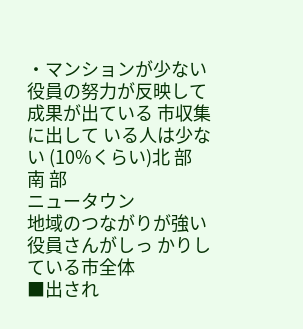・マンションが少ない 役員の努力が反映して 成果が出ている 市収集に出して いる人は少ない (10%くらい)北 部
南 部
ニュータウン
地域のつながりが強い 役員さんがしっ かりしている市全体
■出され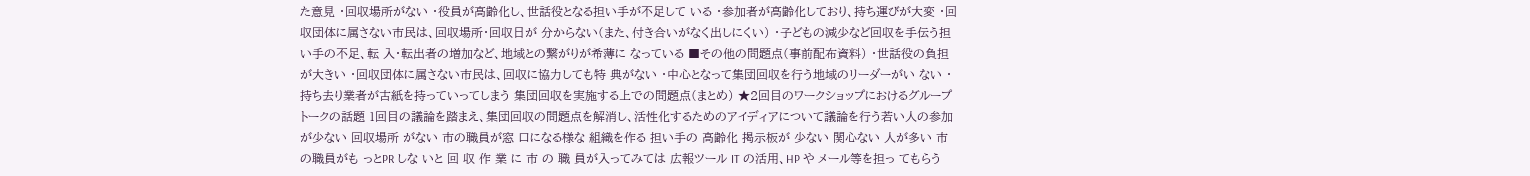た意見 ・回収場所がない ・役員が高齢化し、世話役となる担い手が不足して いる ・参加者が高齢化しており、持ち運びが大変 ・回収団体に属さない市民は、回収場所・回収日が 分からない(また、付き合いがなく出しにくい) ・子どもの減少など回収を手伝う担い手の不足、転 入・転出者の増加など、地域との繋がりが希薄に なっている ■その他の問題点(事前配布資料) ・世話役の負担が大きい ・回収団体に属さない市民は、回収に協力しても特 典がない ・中心となって集団回収を行う地域のリーダーがい ない ・持ち去り業者が古紙を持っていってしまう 集団回収を実施する上での問題点(まとめ) ★2回目のワークショップにおけるグループトークの話題 1回目の議論を踏まえ、集団回収の問題点を解消し、活性化するためのアイディアについて議論を行う若い人の参加が少ない 回収場所 がない 市の職員が窓 口になる様な 組織を作る 担い手の 高齢化 掲示板が 少ない 関心ない 人が多い 市の職員がも っとPR しな いと 回 収 作 業 に 市 の 職 員が入ってみては 広報ツール IT の活用、HP や メール等を担っ てもらう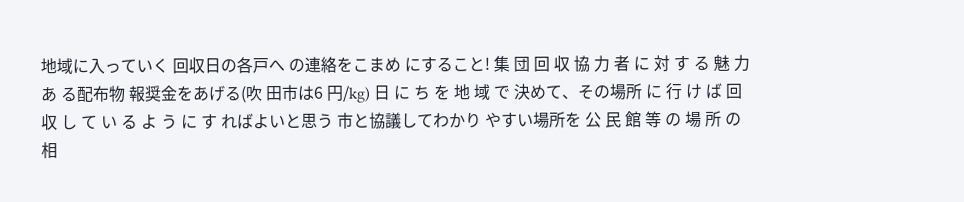地域に入っていく 回収日の各戸へ の連絡をこまめ にすること! 集 団 回 収 協 力 者 に 対 す る 魅 力 あ る配布物 報奨金をあげる(吹 田市は6 円/kg) 日 に ち を 地 域 で 決めて、その場所 に 行 け ば 回 収 し て い る よ う に す ればよいと思う 市と協議してわかり やすい場所を 公 民 館 等 の 場 所 の 相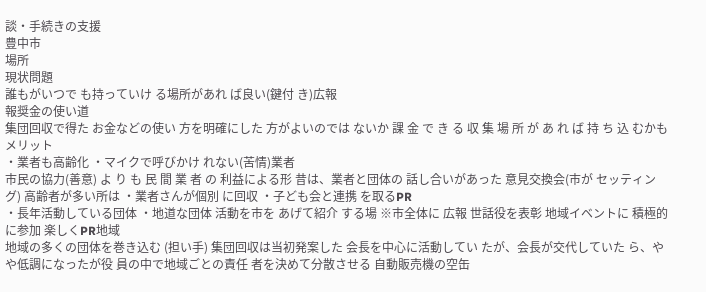談・手続きの支援
豊中市
場所
現状問題
誰もがいつで も持っていけ る場所があれ ば良い(鍵付 き)広報
報奨金の使い道
集団回収で得た お金などの使い 方を明確にした 方がよいのでは ないか 課 金 で き る 収 集 場 所 が あ れ ば 持 ち 込 むかもメリット
・業者も高齢化 ・マイクで呼びかけ れない(苦情)業者
市民の協力(善意) よ り も 民 間 業 者 の 利益による形 昔は、業者と団体の 話し合いがあった 意見交換会(市が セッティング) 高齢者が多い所は ・業者さんが個別 に回収 ・子ども会と連携 を取るPR
・長年活動している団体 ・地道な団体 活動を市を あげて紹介 する場 ※市全体に 広報 世話役を表彰 地域イベントに 積極的に参加 楽しくPR地域
地域の多くの団体を巻き込む (担い手) 集団回収は当初発案した 会長を中心に活動してい たが、会長が交代していた ら、やや低調になったが役 員の中で地域ごとの責任 者を決めて分散させる 自動販売機の空缶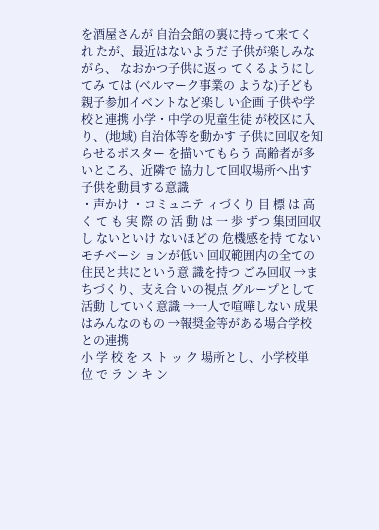を酒屋さんが 自治会館の裏に持って来てくれ たが、最近はないようだ 子供が楽しみながら、 なおかつ子供に返っ てくるようにしてみ ては (ベルマーク事業の ような)子ども
親子参加イベントなど楽し い企画 子供や学 校と連携 小学・中学の児童生徒 が校区に入り、(地域) 自治体等を動かす 子供に回収を知 らせるポスター を描いてもらう 高齢者が多いところ、近隣で 協力して回収場所へ出す 子供を動員する意識
・声かけ ・コミュニテ ィづくり 目 標 は 高 く て も 実 際 の 活 動 は 一 歩 ずつ 集団回収し ないといけ ないほどの 危機感を持 てない モチベーシ ョンが低い 回収範囲内の全ての 住民と共にという意 識を持つ ごみ回収 →まちづくり、支え合 いの視点 グループとして活動 していく意識 →一人で喧嘩しない 成果はみんなのもの →報奨金等がある場合学校との連携
小 学 校 を ス ト ッ ク 場所とし、小学校単 位 で ラ ン キ ン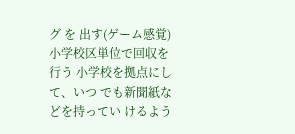グ を 出す(ゲーム感覚) 小学校区単位で回収を行う 小学校を拠点にして、いつ でも新聞紙などを持ってい けるよう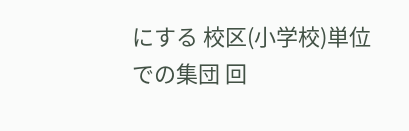にする 校区(小学校)単位での集団 回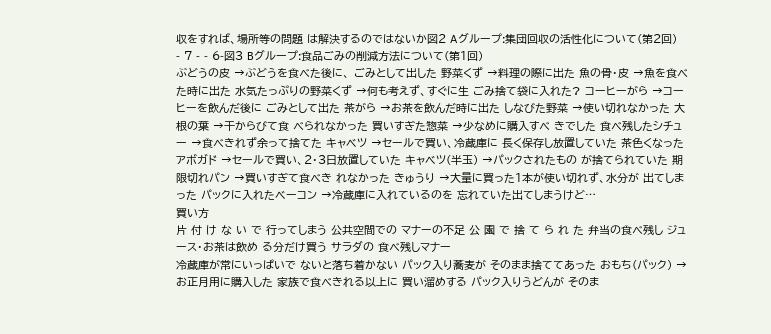収をすれば、場所等の問題 は解決するのではないか図2 Aグループ:集団回収の活性化について(第2回)
- 7 - - 6-図3 Bグループ:食品ごみの削減方法について(第1回)
ぶどうの皮 →ぶどうを食べた後に、 ごみとして出した 野菜くず →料理の際に出た 魚の骨・皮 →魚を食べた時に出た 水気たっぷりの野菜くず →何も考えず、すぐに生 ごみ捨て袋に入れた? コーヒーがら →コーヒーを飲んだ後に ごみとして出た 茶がら →お茶を飲んだ時に出た しなびた野菜 →使い切れなかった 大根の葉 →干からびて食 べられなかった 買いすぎた惣菜 →少なめに購入すべ きでした 食べ残したシチュー →食べきれず余って捨てた キャベツ →セールで買い、冷蔵庫に 長く保存し放置していた 茶色くなったアボガド →セールで買い、2・3日放置していた キャベツ(半玉) →パックされたもの が捨てられていた 期限切れパン →買いすぎて食べき れなかった きゅうり →大量に買った1本が使い切れず、水分が 出てしまった パックに入れたベーコン →冷蔵庫に入れているのを 忘れていた出てしまうけど…
買い方
片 付 け な い で 行ってしまう 公共空間での マナーの不足 公 園 で 捨 て ら れ た 弁当の食べ残し ジュース・お茶は飲め る分だけ買う サラダの 食べ残しマナー
冷蔵庫が常にいっぱいで ないと落ち着かない パック入り蕎麦が そのまま捨ててあった おもち(パック) →お正月用に購入した 家族で食べきれる以上に 買い溜めする パック入りうどんが そのま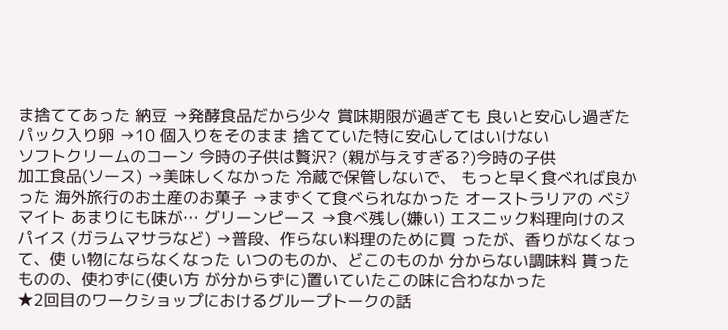ま捨ててあった 納豆 →発酵食品だから少々 賞味期限が過ぎても 良いと安心し過ぎた パック入り卵 →10 個入りをそのまま 捨てていた特に安心してはいけない
ソフトクリームのコーン 今時の子供は贅沢? (親が与えすぎる?)今時の子供
加工食品(ソース) →美味しくなかった 冷蔵で保管しないで、 もっと早く食べれば良かった 海外旅行のお土産のお菓子 →まずくて食べられなかった オーストラリアの ベジマイト あまりにも味が… グリーンピース →食べ残し(嫌い) エスニック料理向けのスパイス (ガラムマサラなど) →普段、作らない料理のために買 ったが、香りがなくなって、使 い物にならなくなった いつのものか、どこのものか 分からない調味料 貰ったものの、使わずに(使い方 が分からずに)置いていたこの味に合わなかった
★2回目のワークショップにおけるグループトークの話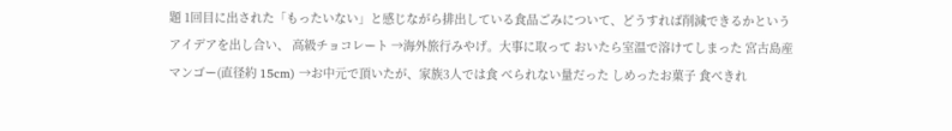題 1回目に出された「もったいない」と感じながら排出している食品ごみについて、どうすれば削減できるかというアイデアを出し合い、 高級チョコレート →海外旅行みやげ。大事に取って おいたら室温で溶けてしまった 宮古島産マンゴー(直径約 15cm) →お中元で頂いたが、家族3人では食 べられない量だった しめったお菓子 食べきれ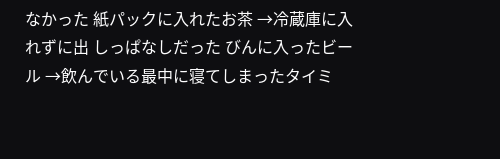なかった 紙パックに入れたお茶 →冷蔵庫に入れずに出 しっぱなしだった びんに入ったビール →飲んでいる最中に寝てしまったタイミ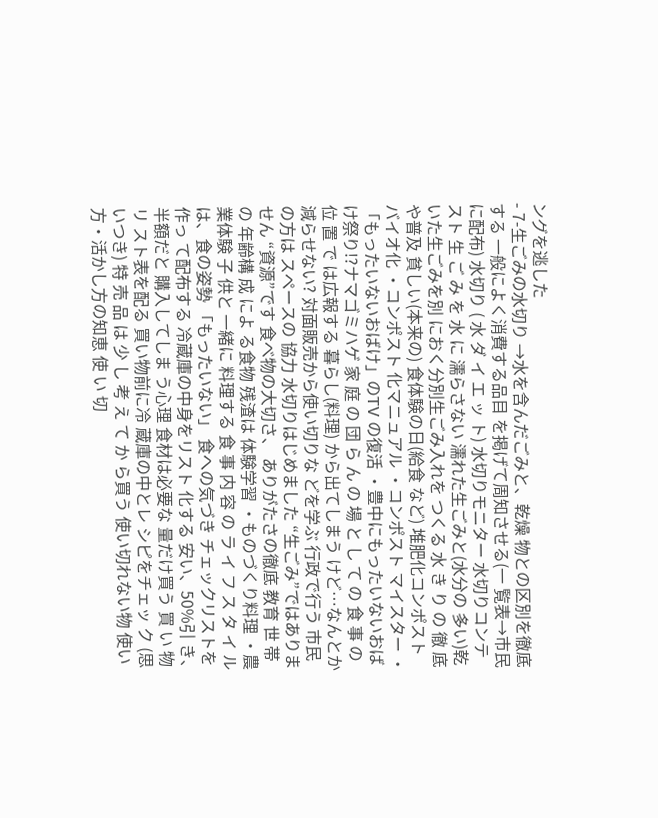ングを逃した
- 7-生ごみの水切り →水を含んだごみと、乾燥 物との区別を徹底する 一般によく消費する品目 を掲げて周知させる(一 覧表→市民に配布) 水切り ( 水 ダ イ エ ッ ト) 水切りモニター 水切りコンテスト 生 ご み を 水 に 濡らさない 濡れた生ごみと(水分の 多い)乾いた生ごみを別 におく分別生ごみ入れを つくる 水 き り の 徹 底 や普及 貧しい(本来の) 食体験の日(給食 など) 堆肥化コンポスト バイオ化 ・コンポスト 化マニュアル ・コンポスト マイスター ・「もったいないおばけ」のTV の復活 ・豊中にもったいないおばけ祭り!?ナマゴミハゲ 家 庭 の 団 ら ん の 場 と し て の 食 事 の 位 置 で は広報する 暮らし(料理) から出てしまう けど…なんとか 減らせない? 対面販売から使い切りな どを学ぶ 行政で行う 市民の方は スペースの 協力 水切りはじめました “生ごみ”ではありません “資源”です 食べ物の大切さ、 ありがたさの徹底 教育 世 帯の 年齢構 成 によ る食物 残渣は 体験学習 ・ものづくり料理 ・農業体験 子 供と 一緒に 料理する 食 事 内 容 の ラ イ フ ス タ イ ル は、食の姿勢 「もったいない」 食への気づき チェックリストを作っ て配布する 冷蔵庫の中身をリスト 化する 安い、50%引 き、半額だと 購入してしま う心理 食材は必要な 量だけ買う 買 い 物 リ スト表を配る 買い物前に冷 蔵庫の中とレ シピをチェッ ク (思いつき) 特 売 品 は 少 し 考 え て か ら買う 使い切れない物 使い方・活かし方の知恵 使 い 切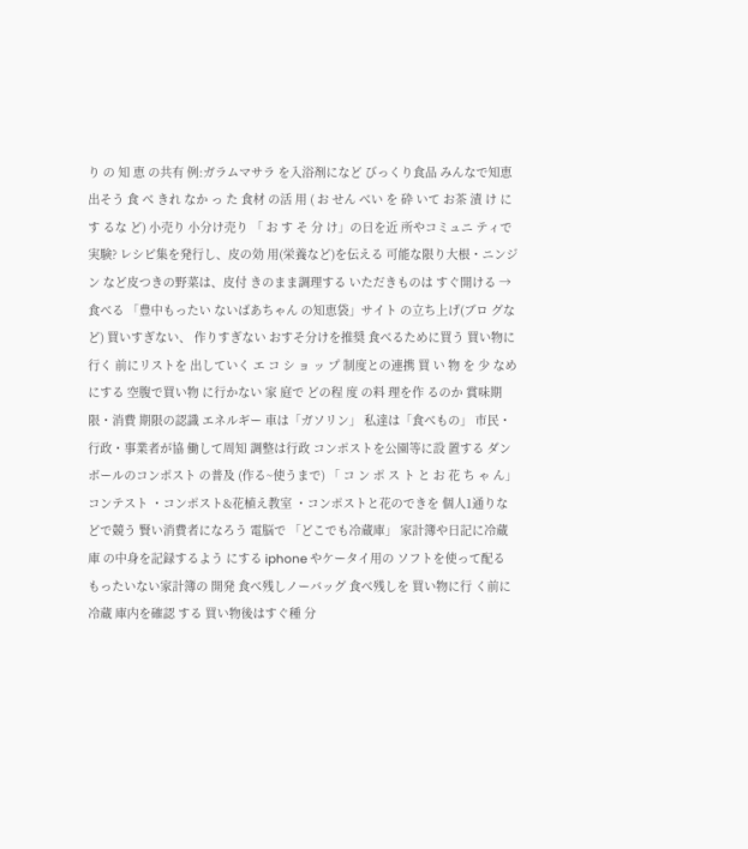り の 知 恵 の共有 例:ガラムマサラ を入浴剤になど びっくり食品 みんなで知恵出そう 食 べ きれ なか っ た 食材 の活 用 ( お せん べい を 砕 いて お茶 漬 け にす るな ど) 小売り 小分け売り 「 お す そ 分 け」の日を近 所やコミュニ ティで実験? レシピ集を発行し、皮の効 用(栄養など)を伝える 可能な限り大根・ニンジン など皮つきの野菜は、皮付 きのまま調理する いただきものは すぐ開ける →食べる 「豊中もったい ないばあちゃん の知恵袋」サイト の立ち上げ(ブロ グなど) 買いすぎない、 作りすぎない おすそ分けを推奨 食べるために買う 買い物に行く 前にリストを 出していく エ コ シ ョ ッ プ 制度との連携 買 い 物 を 少 なめにする 空腹で買い物 に行かない 家 庭で どの程 度 の料 理を作 るのか 賞味期限・消費 期限の認識 エネルギー 車は「ガソリン」 私達は「食べもの」 市民・行政・事業者が協 働して周知 調整は行政 コンポストを公園等に設 置する ダンボールのコンポスト の普及 (作る~使うまで) 「 コ ン ポ ス ト と お 花 ち ゃ ん」コンテスト ・コンポスト&花植え教室 ・コンポストと花のできを 個人1通りなどで競う 賢い消費者になろう 電脳で 「どこでも冷蔵庫」 家計簿や日記に冷蔵庫 の中身を記録するよう にする iphone やケータイ用の ソフトを使って配る もったいない家計簿の 開発 食べ残しノーバッグ 食べ残しを 買い物に行 く前に冷蔵 庫内を確認 する 買い物後はすぐ種 分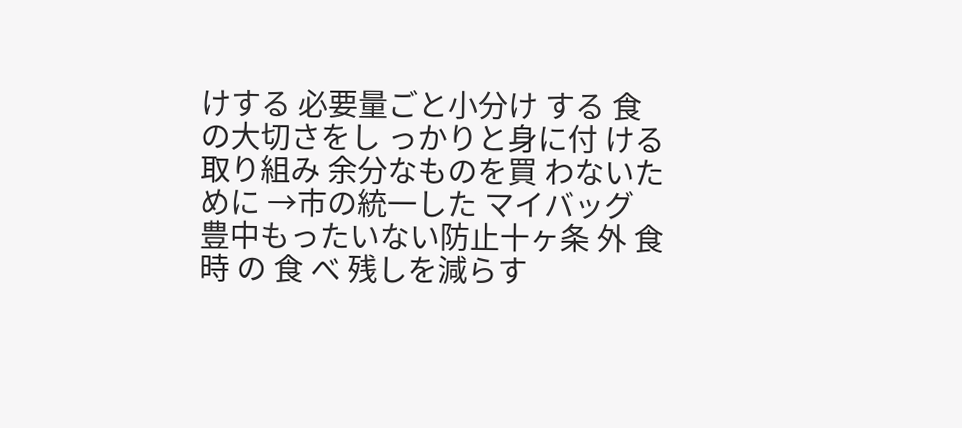けする 必要量ごと小分け する 食の大切さをし っかりと身に付 ける取り組み 余分なものを買 わないために →市の統一した マイバッグ 豊中もったいない防止十ヶ条 外 食 時 の 食 べ 残しを減らす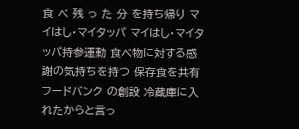食 べ 残 っ た 分 を持ち帰り マイはし・マイタッパ マイはし・マイタ ッパ持参運動 食べ物に対する感 謝の気持ちを持つ 保存食を共有 フードバンク の創設 冷蔵庫に入れたからと言っ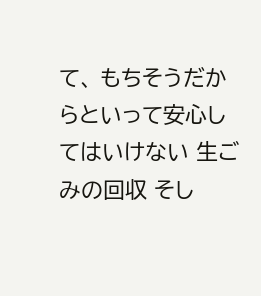て、 もちそうだからといって安心し てはいけない 生ごみの回収 そし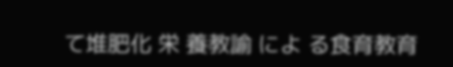て堆肥化 栄 養教諭 によ る食育教育